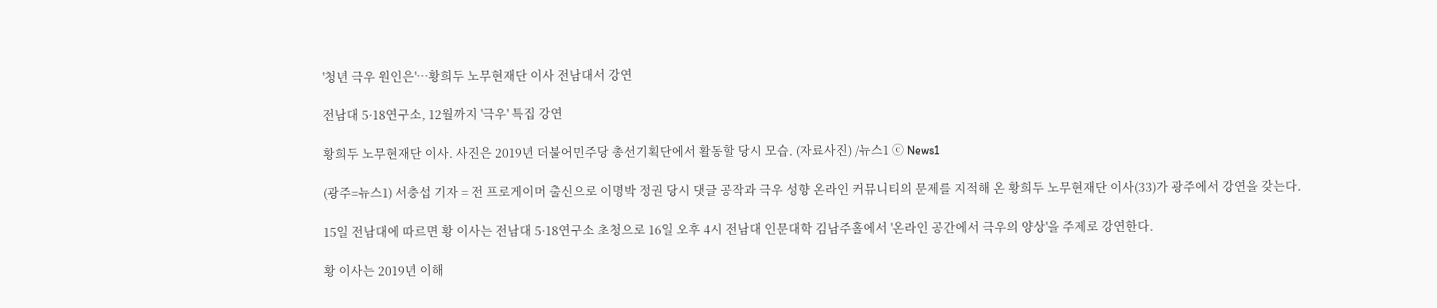'청년 극우 원인은'…황희두 노무현재단 이사 전남대서 강연

전남대 5·18연구소, 12월까지 '극우' 특집 강연

황희두 노무현재단 이사. 사진은 2019년 더불어민주당 총선기획단에서 활동할 당시 모습. (자료사진) /뉴스1 ⓒ News1

(광주=뉴스1) 서충섭 기자 = 전 프로게이머 출신으로 이명박 정권 당시 댓글 공작과 극우 성향 온라인 커뮤니티의 문제를 지적해 온 황희두 노무현재단 이사(33)가 광주에서 강연을 갖는다.

15일 전남대에 따르면 황 이사는 전남대 5·18연구소 초청으로 16일 오후 4시 전남대 인문대학 김남주홀에서 '온라인 공간에서 극우의 양상'을 주제로 강연한다.

황 이사는 2019년 이해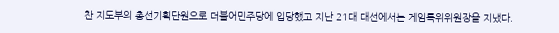찬 지도부의 총선기획단원으로 더불어민주당에 입당했고 지난 21대 대선에서는 게임특위위원장을 지냈다.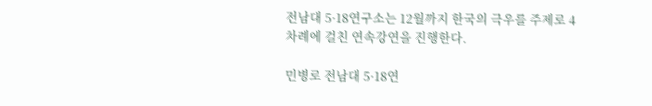전남대 5·18연구소는 12월까지 한국의 극우를 주제로 4차례에 걸친 연속강연을 진행한다.

민병로 전남대 5·18연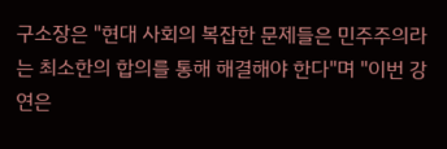구소장은 "현대 사회의 복잡한 문제들은 민주주의라는 최소한의 합의를 통해 해결해야 한다"며 "이번 강연은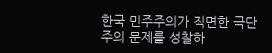한국 민주주의가 직면한 극단주의 문제를 성찰하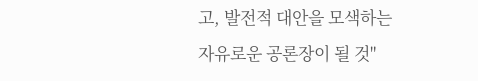고, 발전적 대안을 모색하는 자유로운 공론장이 될 것"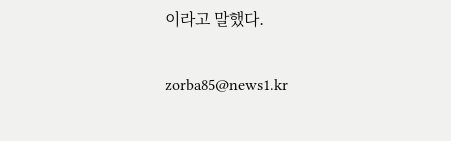이라고 말했다.

zorba85@news1.kr